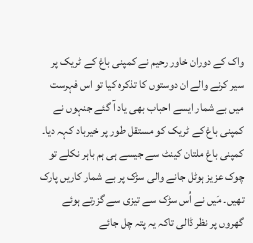واک کے دوران خاور رحیم نے کمپنی باغ کے ٹریک پر سیر کرنے والے ان دوستوں کا تذکرہ کیا تو اس فہرست میں بے شمار ایسے احباب بھی یاد آ گئے جنہوں نے کمپنی باغ کے ٹریک کو مستقل طور پر خیرباد کہہ دیا۔ کمپنی باغ ملتان کینٹ سے جیسے ہی ہم باہر نکلے تو چوک عزیز ہوٹل جانے والی سڑک پر بے شمار کاریں پارک تھیں۔ مَیں نے اُس سڑک سے تیزی سے گزرتے ہوئے گھروں پر نظر ڈالی تاکہ یہ پتہ چل جائے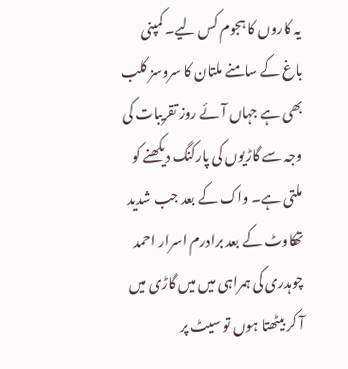یہ کاروں کا ہجوم کس لیے۔ کمپنی باغ کے سامنے ملتان کا سروسز کلب بھی ہے جہاں آئے روز تقریبات کی وجہ سے گاڑیوں کی پارکنگ دیکھنے کو ملتی ہے۔ واک کے بعد جب شدید تھکاوٹ کے بعد برادرم اسرار احمد چوہدری کی ہمراہی میں میں گاڑی میں آ کر بیٹھتا ہوں تو سیٹ پر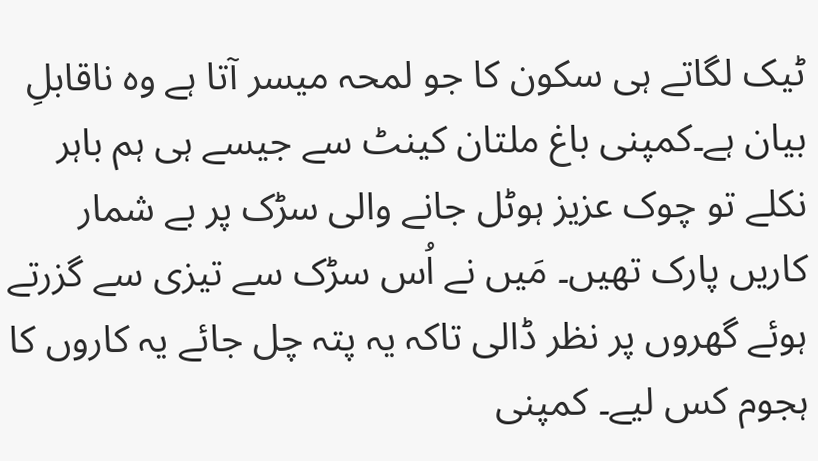ٹیک لگاتے ہی سکون کا جو لمحہ میسر آتا ہے وہ ناقابلِ بیان ہے۔کمپنی باغ ملتان کینٹ سے جیسے ہی ہم باہر نکلے تو چوک عزیز ہوٹل جانے والی سڑک پر بے شمار کاریں پارک تھیں۔ مَیں نے اُس سڑک سے تیزی سے گزرتے ہوئے گھروں پر نظر ڈالی تاکہ یہ پتہ چل جائے یہ کاروں کا ہجوم کس لیے۔ کمپنی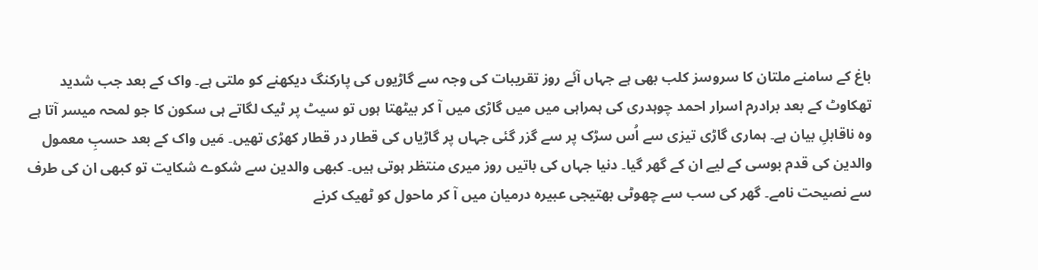باغ کے سامنے ملتان کا سروسز کلب بھی ہے جہاں آئے روز تقریبات کی وجہ سے گاڑیوں کی پارکنگ دیکھنے کو ملتی ہے۔ واک کے بعد جب شدید تھکاوٹ کے بعد برادرم اسرار احمد چوہدری کی ہمراہی میں میں گاڑی میں آ کر بیٹھتا ہوں تو سیٹ پر ٹیک لگاتے ہی سکون کا جو لمحہ میسر آتا ہے وہ ناقابلِ بیان ہے۔ ہماری گاڑی تیزی سے اُس سڑک پر سے گزر گئی جہاں پر گاڑیاں کی قطار در قطار کھڑی تھیں۔ مَیں واک کے بعد حسبِ معمول والدین کی قدم بوسی کے لیے ان کے گھر گیا۔ دنیا جہاں کی باتیں روز میری منتظر ہوتی ہیں۔ کبھی والدین سے شکوے شکایت تو کبھی ان کی طرف سے نصیحت نامے۔ گھر کی سب سے چھوٹی بھتیجی عبیرہ درمیان میں آ کر ماحول کو ٹھیک کرنے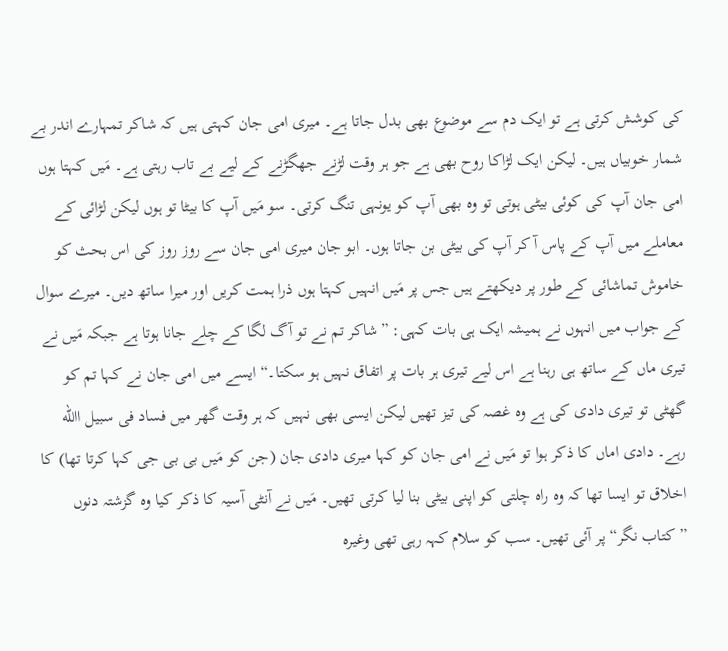کی کوشش کرتی ہے تو ایک دم سے موضوع بھی بدل جاتا ہے۔ میری امی جان کہتی ہیں کہ شاکر تمہارے اندر بے شمار خوبیاں ہیں۔ لیکن ایک لڑاکا روح بھی ہے جو ہر وقت لڑنے جھگڑنے کے لیے بے تاب رہتی ہے۔ مَیں کہتا ہوں امی جان آپ کی کوئی بیٹی ہوتی تو وہ بھی آپ کو یونہی تنگ کرتی۔ سو مَیں آپ کا بیٹا تو ہوں لیکن لڑائی کے معاملے میں آپ کے پاس آ کر آپ کی بیٹی بن جاتا ہوں۔ ابو جان میری امی جان سے روز روز کی اس بحث کو خاموش تماشائی کے طور پر دیکھتے ہیں جس پر مَیں انہیں کہتا ہوں ذرا ہمت کریں اور میرا ساتھ دیں۔ میرے سوال کے جواب میں انہوں نے ہمیشہ ایک ہی بات کہی: ”شاکر تم نے تو آگ لگا کے چلے جانا ہوتا ہے جبکہ مَیں نے تیری ماں کے ساتھ ہی رہنا ہے اس لیے تیری ہر بات پر اتفاق نہیں ہو سکتا۔“ ایسے میں امی جان نے کہا تم کو گھٹی تو تیری دادی کی ہے وہ غصہ کی تیز تھیں لیکن ایسی بھی نہیں کہ ہر وقت گھر میں فساد فی سبیل االله رہے۔ دادی اماں کا ذکر ہوا تو مَیں نے امی جان کو کہا میری دادی جان (جن کو مَیں بی بی جی کہا کرتا تھا) کا اخلاق تو ایسا تھا کہ وہ راہ چلتی کو اپنی بیٹی بنا لیا کرتی تھیں۔ مَیں نے آنٹی آسیہ کا ذکر کیا وہ گزشتہ دنوں ”کتاب نگر“ پر آئی تھیں۔ سب کو سلام کہہ رہی تھی وغیرہ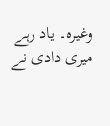وغیرہ۔ یاد رہے میری دادی نے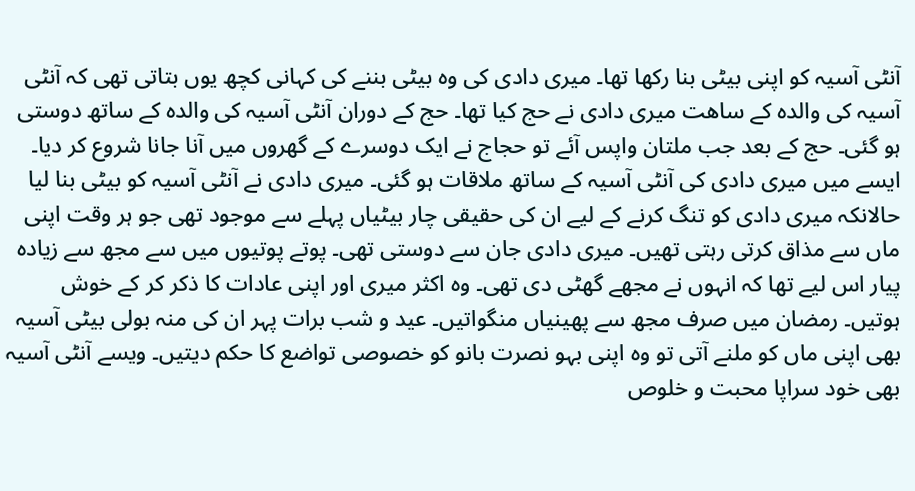آنٹی آسیہ کو اپنی بیٹی بنا رکھا تھا۔ میری دادی کی وہ بیٹی بننے کی کہانی کچھ یوں بتاتی تھی کہ آنٹی آسیہ کی والدہ کے ساھت میری دادی نے حج کیا تھا۔ حج کے دوران آنٹی آسیہ کی والدہ کے ساتھ دوستی ہو گئی۔ حج کے بعد جب ملتان واپس آئے تو حجاج نے ایک دوسرے کے گھروں میں آنا جانا شروع کر دیا۔ ایسے میں میری دادی کی آنٹی آسیہ کے ساتھ ملاقات ہو گئی۔ میری دادی نے آنٹی آسیہ کو بیٹی بنا لیا حالانکہ میری دادی کو تنگ کرنے کے لیے ان کی حقیقی چار بیٹیاں پہلے سے موجود تھی جو ہر وقت اپنی ماں سے مذاق کرتی رہتی تھیں۔ میری دادی جان سے دوستی تھی۔ پوتے پوتیوں میں سے مجھ سے زیادہ پیار اس لیے تھا کہ انہوں نے مجھے گھٹی دی تھی۔ وہ اکثر میری اور اپنی عادات کا ذکر کر کے خوش ہوتیں۔ رمضان میں صرف مجھ سے پھینیاں منگواتیں۔ عید و شب برات پہر ان کی منہ بولی بیٹی آسیہ بھی اپنی ماں کو ملنے آتی تو وہ اپنی بہو نصرت بانو کو خصوصی تواضع کا حکم دیتیں۔ ویسے آنٹی آسیہ بھی خود سراپا محبت و خلوص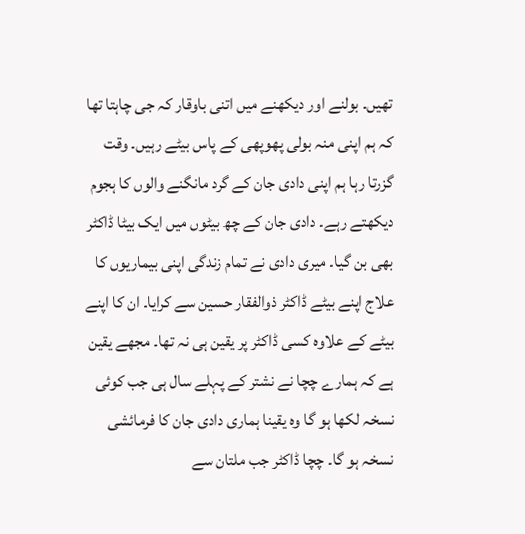تھیں۔ بولنے اور دیکھنے میں اتنی باوقار کہ جی چاہتا تھا کہ ہم اپنی منہ بولی پھوپھی کے پاس بیٹے رہیں۔ وقت گزرتا رہا ہم اپنی دادی جان کے گرد مانگنے والوں کا ہجوم دیکھتے رہے۔ دادی جان کے چھ بیٹوں میں ایک بیٹا ڈاکٹر بھی بن گیا۔ میری دادی نے تمام زندگی اپنی بیماریوں کا علاج اپنے بیٹے ڈاکٹر ذوالفقار حسین سے کرایا۔ ان کا اپنے بیٹے کے علاوہ کسی ڈاکٹر پر یقین ہی نہ تھا۔ مجھے یقین ہے کہ ہمارے چچا نے نشتر کے پہلے سال ہی جب کوئی نسخہ لکھا ہو گا وہ یقینا ہماری دادی جان کا فرمائشی نسخہ ہو گا۔ چچا ڈاکٹر جب ملتان سے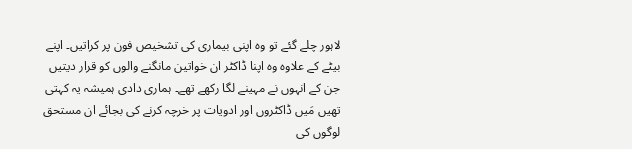لاہور چلے گئے تو وہ اپنی بیماری کی تشخیص فون پر کراتیں۔ اپنے بیٹے کے علاوہ وہ اپنا ڈاکٹر ان خواتین مانگنے والوں کو قرار دیتیں جن کے انہوں نے مہینے لگا رکھے تھے۔ ہماری دادی ہمیشہ یہ کہتی تھیں مَیں ڈاکٹروں اور ادویات پر خرچہ کرنے کی بجائے ان مستحق لوگوں کی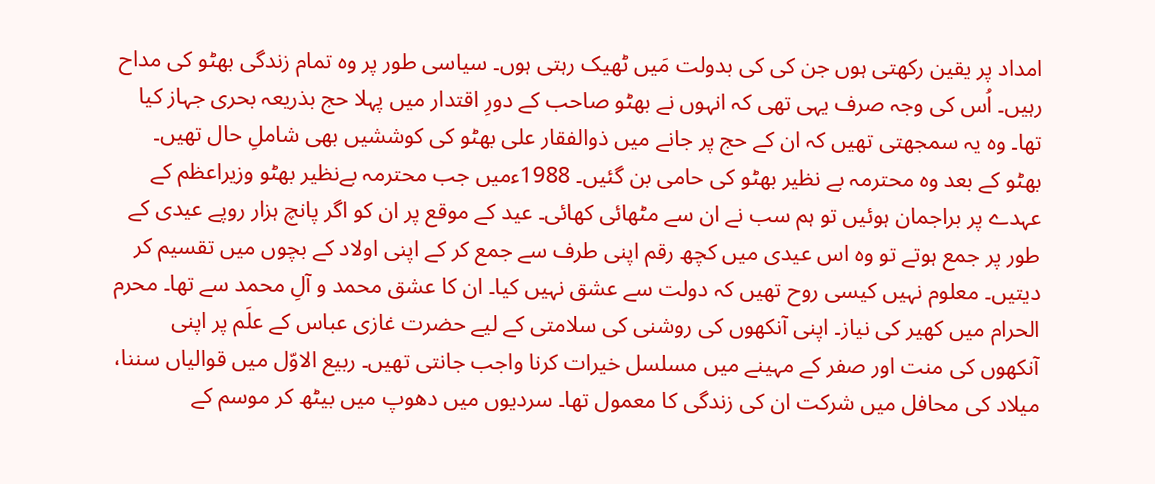امداد پر یقین رکھتی ہوں جن کی کی بدولت مَیں ٹھیک رہتی ہوں۔ سیاسی طور پر وہ تمام زندگی بھٹو کی مداح رہیں۔ اُس کی وجہ صرف یہی تھی کہ انہوں نے بھٹو صاحب کے دورِ اقتدار میں پہلا حج بذریعہ بحری جہاز کیا تھا۔ وہ یہ سمجھتی تھیں کہ ان کے حج پر جانے میں ذوالفقار علی بھٹو کی کوششیں بھی شاملِ حال تھیں۔ بھٹو کے بعد وہ محترمہ بے نظیر بھٹو کی حامی بن گئیں۔ 1988ءمیں جب محترمہ بےنظیر بھٹو وزیراعظم کے عہدے پر براجمان ہوئیں تو ہم سب نے ان سے مٹھائی کھائی۔ عید کے موقع پر ان کو اگر پانچ ہزار روپے عیدی کے طور پر جمع ہوتے تو وہ اس عیدی میں کچھ رقم اپنی طرف سے جمع کر کے اپنی اولاد کے بچوں میں تقسیم کر دیتیں۔ معلوم نہیں کیسی روح تھیں کہ دولت سے عشق نہیں کیا۔ ان کا عشق محمد و آلِ محمد سے تھا۔ محرم الحرام میں کھیر کی نیاز۔ اپنی آنکھوں کی روشنی کی سلامتی کے لیے حضرت غازی عباس کے علَم پر اپنی آنکھوں کی منت اور صفر کے مہینے میں مسلسل خیرات کرنا واجب جانتی تھیں۔ ربیع الاوّل میں قوالیاں سننا، میلاد کی محافل میں شرکت ان کی زندگی کا معمول تھا۔ سردیوں میں دھوپ میں بیٹھ کر موسم کے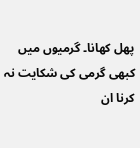پھل کھانا۔ گرمیوں میں کبھی گرمی کی شکایت نہ کرنا ان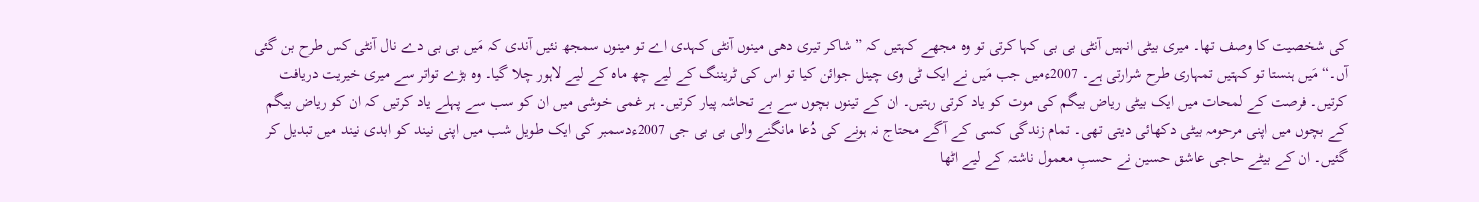کی شخصیت کا وصف تھا۔ میری بیٹی انہیں آنٹی بی بی کہا کرتی تو وہ مجھے کہتیں کہ ”شاکر تیری دھی مینوں آنٹی کہدی اے تو مینوں سمجھ نئیں آندی کہ مَیں بی بی دے نال آنٹی کس طرح بن گئی آں۔“ مَیں ہنستا تو کہتیں تمہاری طرح شرارتی ہے۔ 2007ءمیں جب مَیں نے ایک ٹی وی چینل جوائن کیا تو اس کی ٹریننگ کے لیے چھ ماہ کے لیے لاہور چلا گیا۔ وہ بڑے تواتر سے میری خیریت دریافت کرتیں۔ فرصت کے لمحات میں ایک بیٹی ریاض بیگم کی موت کو یاد کرتی رہتیں۔ ان کے تینوں بچوں سے بے تحاشہ پیار کرتیں۔ ہر غمی خوشی میں ان کو سب سے پہلے یاد کرتیں کہ ان کو ریاض بیگم کے بچوں میں اپنی مرحومہ بیٹی دکھائی دیتی تھی۔ تمام زندگی کسی کے آگے محتاج نہ ہونے کی دُعا مانگنے والی بی بی جی 2007ءدسمبر کی ایک طویل شب میں اپنی نیند کو ابدی نیند میں تبدیل کر گئیں۔ ان کے بیٹے حاجی عاشق حسین نے حسبِ معمول ناشتہ کے لیے اٹھا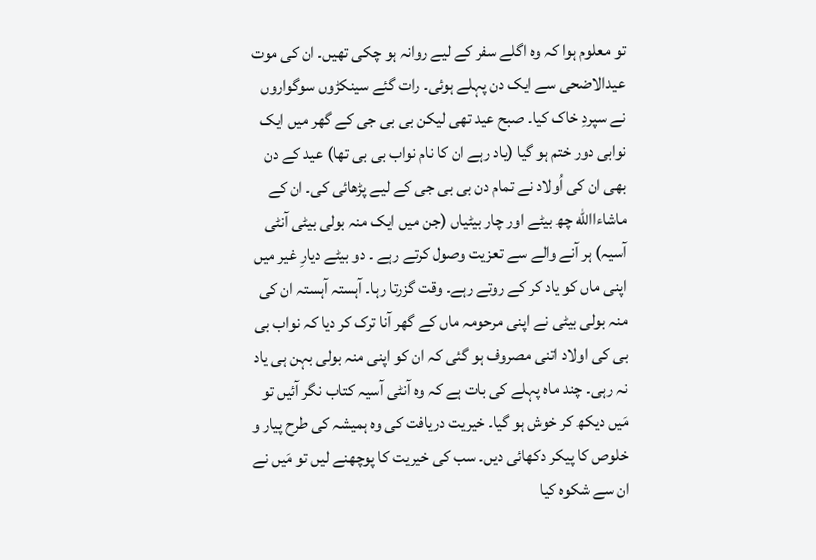تو معلوم ہوا کہ وہ اگلے سفر کے لیے روانہ ہو چکی تھیں۔ ان کی موت عیدالاضحی سے ایک دن پہلے ہوئی۔ رات گئے سینکڑوں سوگواروں نے سپردِ خاک کیا۔ صبح عید تھی لیکن بی بی جی کے گھر میں ایک نوابی دور ختم ہو گیا (یاد رہے ان کا نام نواب بی بی تھا) عید کے دن بھی ان کی اُولاد نے تمام دن بی بی جی کے لیے پڑھائی کی۔ ان کے ماشاءاالله چھ بیٹے اور چار بیٹیاں (جن میں ایک منہ بولی بیٹی آنٹی آسیہ) ہر آنے والے سے تعزیت وصول کرتے رہے ۔ دو بیٹے دیارِ غیر میں اپنی ماں کو یاد کر کے روتے رہے۔ وقت گزرتا رہا۔ آہستہ آہستہ ان کی منہ بولی بیٹی نے اپنی مرحومہ ماں کے گھر آنا ترک کر دیا کہ نواب بی بی کی اولاد اتنی مصروف ہو گئی کہ ان کو اپنی منہ بولی بہن ہی یاد نہ رہی۔ چند ماہ پہلے کی بات ہے کہ وہ آنٹی آسیہ کتاب نگر آئیں تو مَیں دیکھ کر خوش ہو گیا۔ خیریت دریافت کی وہ ہمیشہ کی طرح پیار و خلوص کا پیکر دکھائی دیں۔ سب کی خیریت کا پوچھنے لیں تو مَیں نے ان سے شکوہ کیا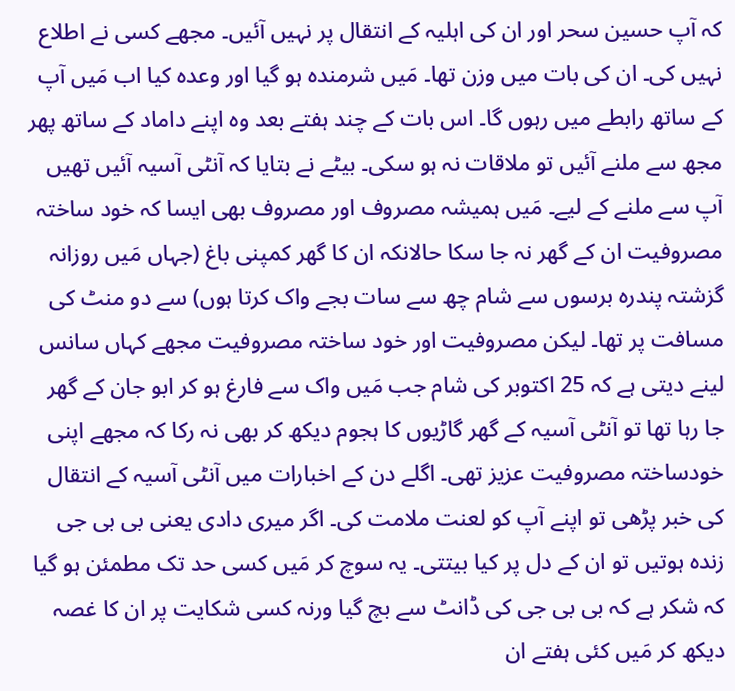کہ آپ حسین سحر اور ان کی اہلیہ کے انتقال پر نہیں آئیں۔ مجھے کسی نے اطلاع نہیں کی۔ ان کی بات میں وزن تھا۔ مَیں شرمندہ ہو گیا اور وعدہ کیا اب مَیں آپ کے ساتھ رابطے میں رہوں گا۔ اس بات کے چند ہفتے بعد وہ اپنے داماد کے ساتھ پھر مجھ سے ملنے آئیں تو ملاقات نہ ہو سکی۔ بیٹے نے بتایا کہ آنٹی آسیہ آئیں تھیں آپ سے ملنے کے لیے۔ مَیں ہمیشہ مصروف اور مصروف بھی ایسا کہ خود ساختہ مصروفیت ان کے گھر نہ جا سکا حالانکہ ان کا گھر کمپنی باغ (جہاں مَیں روزانہ گزشتہ پندرہ برسوں سے شام چھ سے سات بجے واک کرتا ہوں) سے دو منٹ کی مسافت پر تھا۔ لیکن مصروفیت اور خود ساختہ مصروفیت مجھے کہاں سانس لینے دیتی ہے کہ 25 اکتوبر کی شام جب مَیں واک سے فارغ ہو کر ابو جان کے گھر جا رہا تھا تو آنٹی آسیہ کے گھر گاڑیوں کا ہجوم دیکھ کر بھی نہ رکا کہ مجھے اپنی خودساختہ مصروفیت عزیز تھی۔ اگلے دن کے اخبارات میں آنٹی آسیہ کے انتقال کی خبر پڑھی تو اپنے آپ کو لعنت ملامت کی۔ اگر میری دادی یعنی بی بی جی زندہ ہوتیں تو ان کے دل پر کیا بیتتی۔ یہ سوچ کر مَیں کسی حد تک مطمئن ہو گیا کہ شکر ہے کہ بی بی جی کی ڈانٹ سے بچ گیا ورنہ کسی شکایت پر ان کا غصہ دیکھ کر مَیں کئی ہفتے ان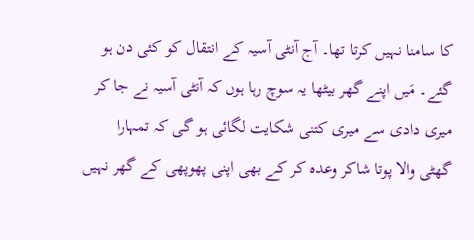کا سامنا نہیں کرتا تھا۔ آج آنٹی آسیہ کے انتقال کو کئی دن ہو گئے۔ مَیں اپنے گھر بیٹھا یہ سوچ رہا ہوں کہ آنٹی آسیہ نے جا کر میری دادی سے میری کتنی شکایت لگائی ہو گی کہ تمہارا گھٹی والا پوتا شاکر وعدہ کر کے بھی اپنی پھوپھی کے گھر نہیں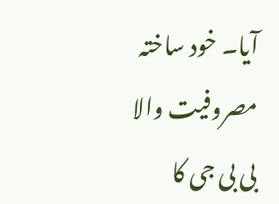آیا۔ خود ساختہ مصروفیت والا بی بی جی کا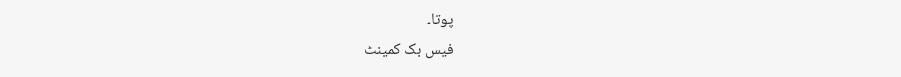پوتا۔
فیس بک کمینٹ